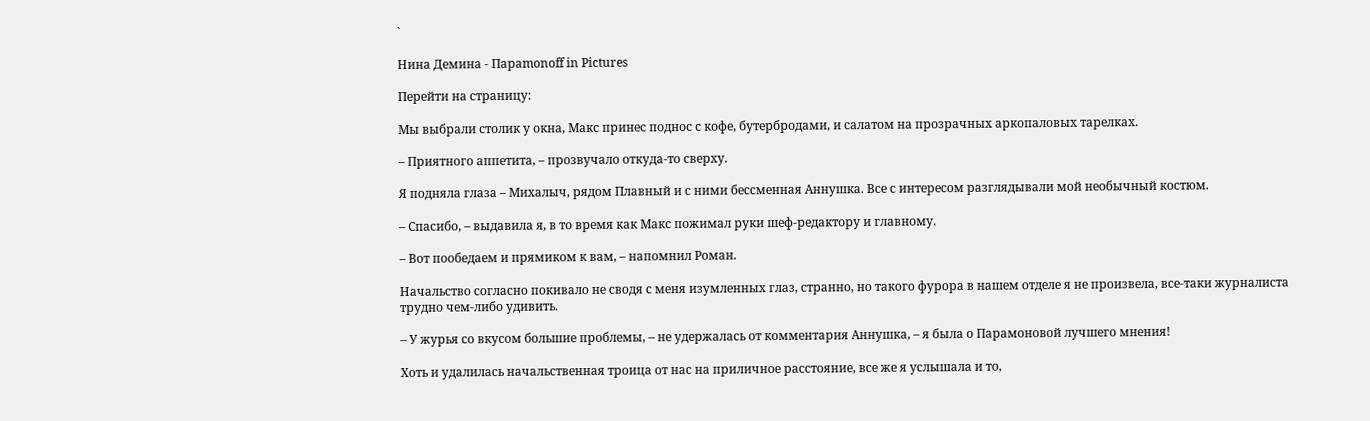`

Нина Демина - Параmonoff in Pictures

Перейти на страницу:

Мы выбрали столик у окна, Макс принес поднос с кофе, бутербродами, и салатом на прозрачных аркопаловых тарелках.

– Приятного аппетита, – прозвучало откуда-то сверху.

Я подняла глаза – Михалыч, рядом Плавный и с ними бессменная Аннушка. Все с интересом разглядывали мой необычный костюм.

– Спасибо, – выдавила я, в то время как Макс пожимал руки шеф-редактору и главному.

– Вот пообедаем и прямиком к вам, – напомнил Роман.

Начальство согласно покивало не сводя с меня изумленных глаз, странно, но такого фурора в нашем отделе я не произвела, все-таки журналиста трудно чем-либо удивить.

– У журья со вкусом большие проблемы, – не удержалась от комментария Аннушка, – я была о Парамоновой лучшего мнения!

Хоть и удалилась начальственная троица от нас на приличное расстояние, все же я услышала и то,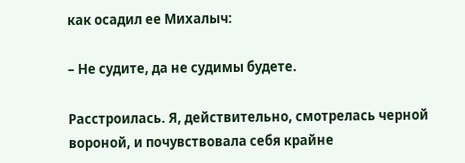как осадил ее Михалыч:

– Не судите, да не судимы будете.

Расстроилась. Я, действительно, смотрелась черной вороной, и почувствовала себя крайне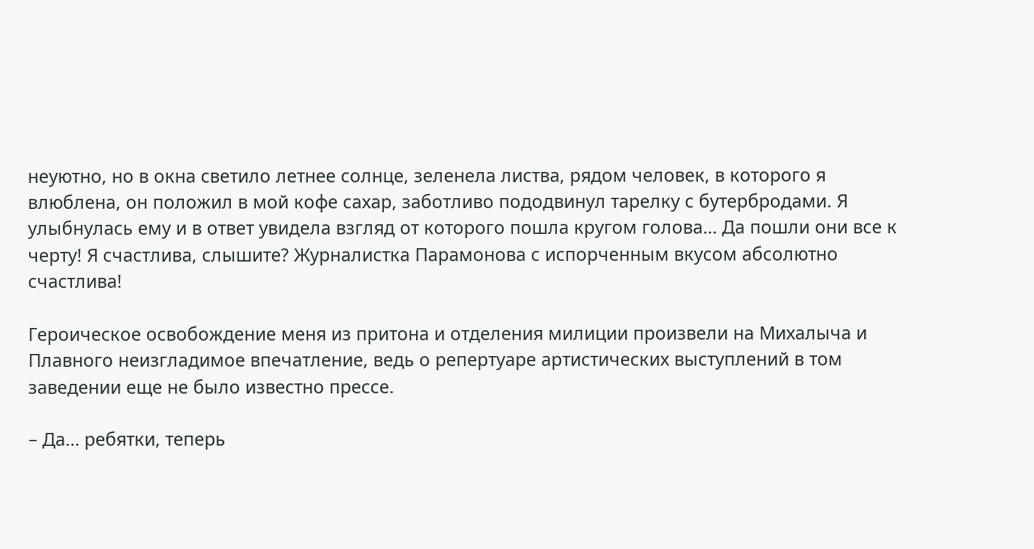неуютно, но в окна светило летнее солнце, зеленела листва, рядом человек, в которого я влюблена, он положил в мой кофе сахар, заботливо пододвинул тарелку с бутербродами. Я улыбнулась ему и в ответ увидела взгляд от которого пошла кругом голова… Да пошли они все к черту! Я счастлива, слышите? Журналистка Парамонова с испорченным вкусом абсолютно счастлива!

Героическое освобождение меня из притона и отделения милиции произвели на Михалыча и Плавного неизгладимое впечатление, ведь о репертуаре артистических выступлений в том заведении еще не было известно прессе.

– Да… ребятки, теперь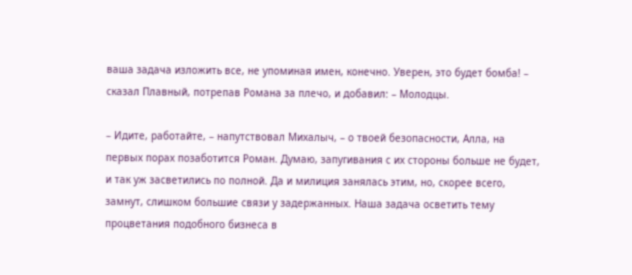ваша задача изложить все, не упоминая имен, конечно. Уверен, это будет бомба! – сказал Плавный, потрепав Романа за плечо, и добавил: – Молодцы.

– Идите, работайте, – напутствовал Михалыч, – о твоей безопасности, Алла, на первых порах позаботится Роман. Думаю, запугивания с их стороны больше не будет, и так уж засветились по полной. Да и милиция занялась этим, но, скорее всего, замнут, слишком большие связи у задержанных. Наша задача осветить тему процветания подобного бизнеса в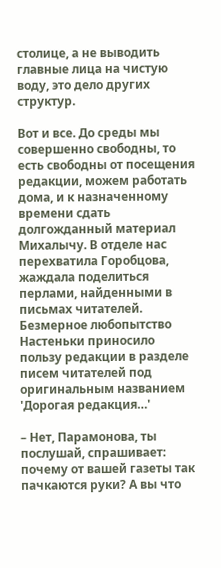столице, а не выводить главные лица на чистую воду, это дело других структур.

Вот и все. До среды мы совершенно свободны, то есть свободны от посещения редакции, можем работать дома, и к назначенному времени сдать долгожданный материал Михалычу. В отделе нас перехватила Горобцова, жаждала поделиться перлами, найденными в письмах читателей. Безмерное любопытство Настеньки приносило пользу редакции в разделе писем читателей под оригинальным названием 'Дорогая редакция…'

– Нет, Парамонова, ты послушай, спрашивает: почему от вашей газеты так пачкаются руки? А вы что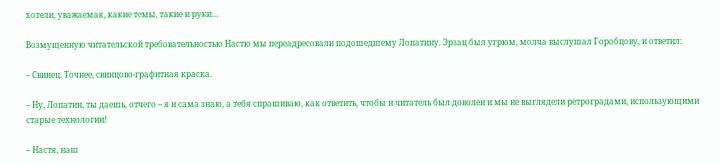хотели, уважаемая, какие темы, такие и руки…

Возмущенную читательской требовательностью Настю мы переадресовали подошедшему Лопатину. Эрзац был угрюм, молча выслушал Горобцову, и ответил:

– Свинец. Точнее, свинцово-графитная краска.

– Ну, Лопатин, ты даешь, отчего – я и сама знаю, а тебя спрашиваю, как ответить, чтобы и читатель был доволен и мы не выглядели ретроградами, использующими старые технологии!

– Настя, наш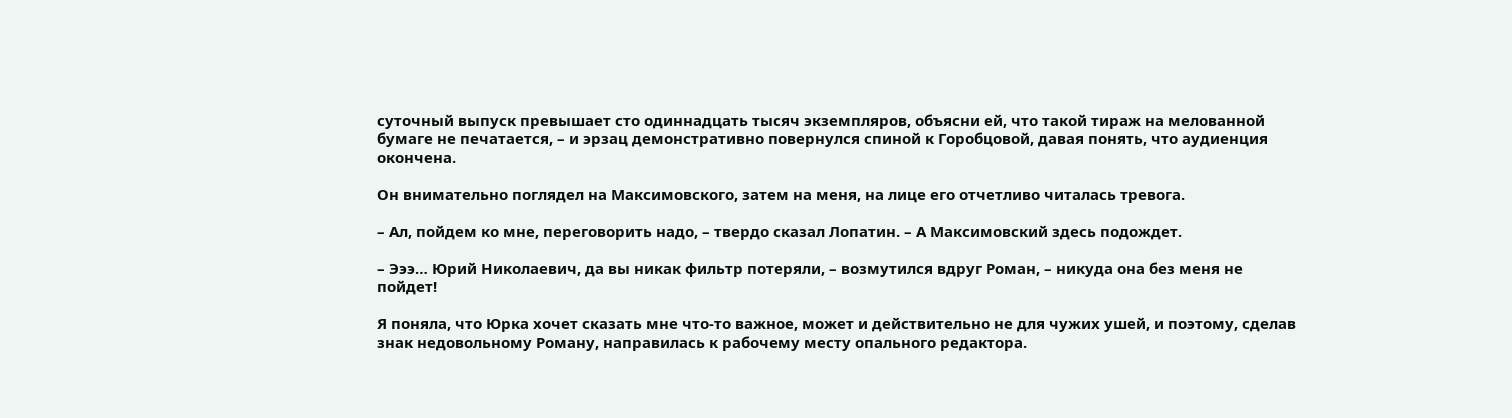суточный выпуск превышает сто одиннадцать тысяч экземпляров, объясни ей, что такой тираж на мелованной бумаге не печатается, – и эрзац демонстративно повернулся спиной к Горобцовой, давая понять, что аудиенция окончена.

Он внимательно поглядел на Максимовского, затем на меня, на лице его отчетливо читалась тревога.

– Ал, пойдем ко мне, переговорить надо, – твердо сказал Лопатин. – А Максимовский здесь подождет.

– Эээ… Юрий Николаевич, да вы никак фильтр потеряли, – возмутился вдруг Роман, – никуда она без меня не пойдет!

Я поняла, что Юрка хочет сказать мне что-то важное, может и действительно не для чужих ушей, и поэтому, сделав знак недовольному Роману, направилась к рабочему месту опального редактора.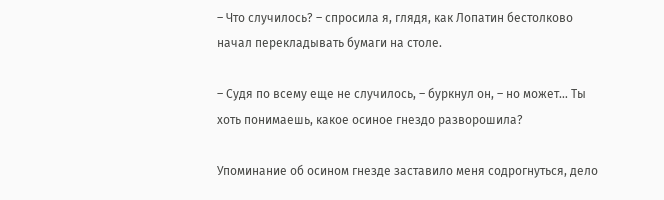– Что случилось? – спросила я, глядя, как Лопатин бестолково начал перекладывать бумаги на столе.

– Судя по всему еще не случилось, – буркнул он, – но может… Ты хоть понимаешь, какое осиное гнездо разворошила?

Упоминание об осином гнезде заставило меня содрогнуться, дело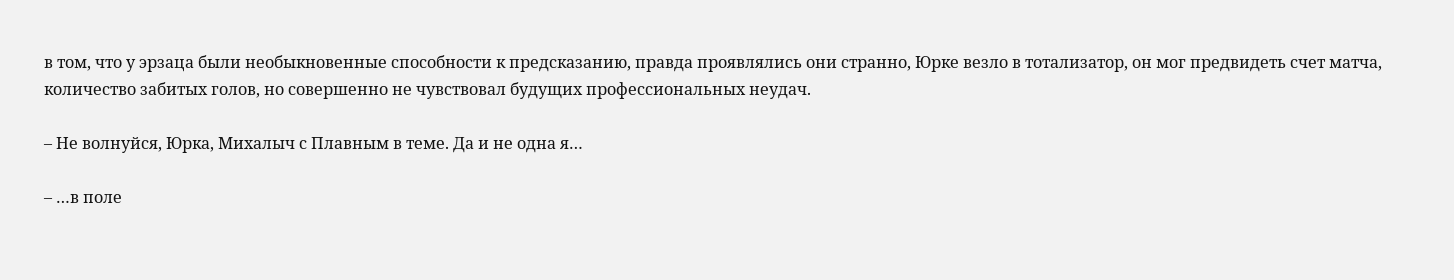в том, что у эрзаца были необыкновенные способности к предсказанию, правда проявлялись они странно, Юрке везло в тотализатор, он мог предвидеть счет матча, количество забитых голов, но совершенно не чувствовал будущих профессиональных неудач.

– Не волнуйся, Юрка, Михалыч с Плавным в теме. Да и не одна я…

– …в поле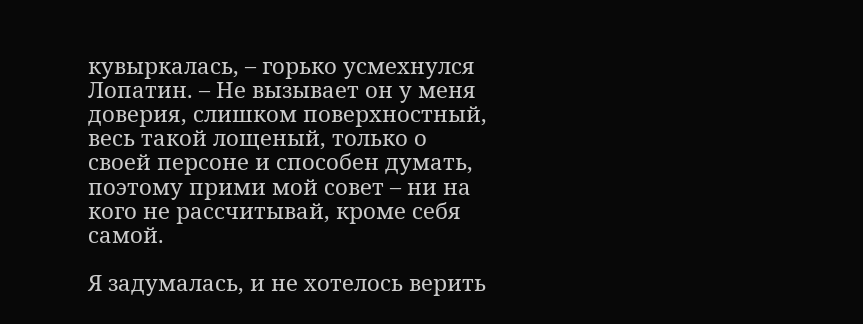кувыркалась, – горько усмехнулся Лопатин. – Не вызывает он у меня доверия, слишком поверхностный, весь такой лощеный, только о своей персоне и способен думать, поэтому прими мой совет – ни на кого не рассчитывай, кроме себя самой.

Я задумалась, и не хотелось верить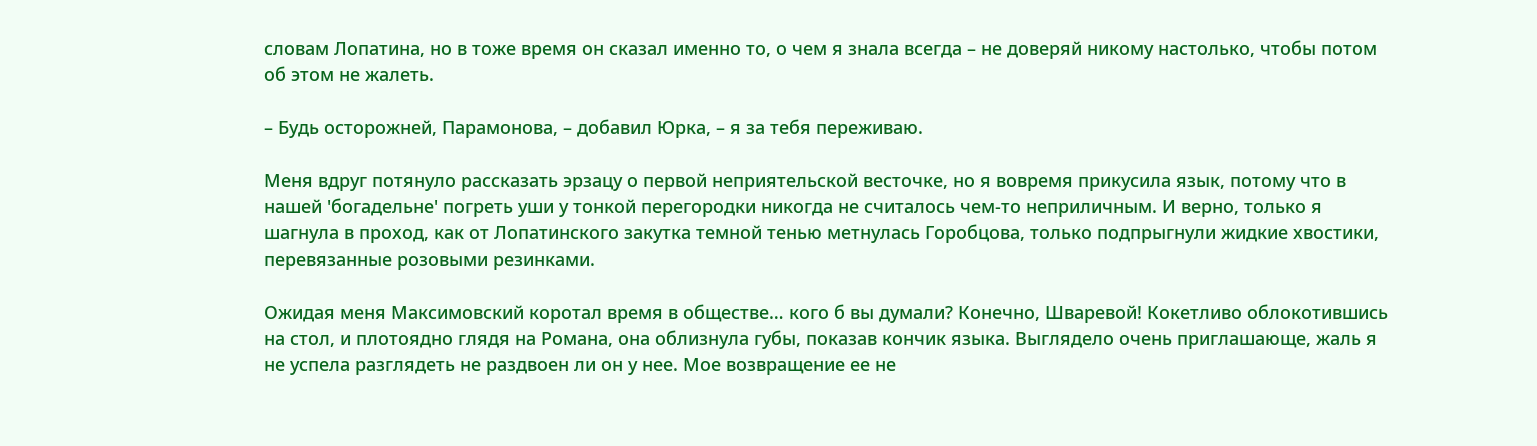словам Лопатина, но в тоже время он сказал именно то, о чем я знала всегда – не доверяй никому настолько, чтобы потом об этом не жалеть.

– Будь осторожней, Парамонова, – добавил Юрка, – я за тебя переживаю.

Меня вдруг потянуло рассказать эрзацу о первой неприятельской весточке, но я вовремя прикусила язык, потому что в нашей 'богадельне' погреть уши у тонкой перегородки никогда не считалось чем-то неприличным. И верно, только я шагнула в проход, как от Лопатинского закутка темной тенью метнулась Горобцова, только подпрыгнули жидкие хвостики, перевязанные розовыми резинками.

Ожидая меня Максимовский коротал время в обществе… кого б вы думали? Конечно, Шваревой! Кокетливо облокотившись на стол, и плотоядно глядя на Романа, она облизнула губы, показав кончик языка. Выглядело очень приглашающе, жаль я не успела разглядеть не раздвоен ли он у нее. Мое возвращение ее не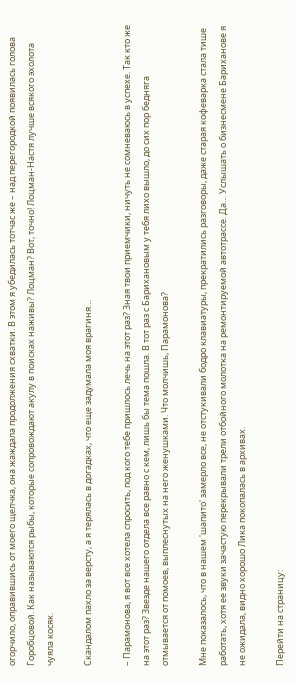огорчило, оправившись от моего щелчка, она жаждала продолжения схватки. В этом я убедилась тотчас же – над перегородкой появилась голова Горобцовой. Как называются рыбы, которые сопровождают акулу в поисках наживы? Лоцман? Вот, точно! Лоцман-Настя лучше всякого эхолота чуяла косяк.

Скандалом пахло за версту, а я терялась в догадках, что еще задумала моя врагиня…

– Парамонова, я вот все хотела спросить, под кого тебе пришлось лечь на этот раз? Зная твои приемчики, ничуть не сомневаюсь в успехе. Так кто же на этот раз? Звезде нашего отдела все равно с кем, лишь бы тема пошла. В тот раз с Барихановым у тебя лихо вышло, до сих пор бедняга отмывается от помоев, выплеснутых на него женушками. Что молчишь, Парамонова?

Мне показалось, что в нашем 'шапито' замерло все, не отстукивали бодро клавиатуры, прекратились разговоры, даже старая кофеварка стала тише работать, хотя ее звуки зачастую перекрывали трели отбойного молотка на ремонтируемой автотрассе. Да… Услышать о бизнесмене Бариханове я не ожидала, видно хорошо Лика покопалась в архивах.

Перейти на страницу: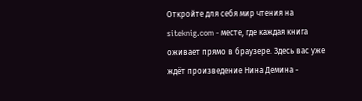Откройте для себя мир чтения на siteknig.com - месте, где каждая книга оживает прямо в браузере. Здесь вас уже ждёт произведение Нина Демина -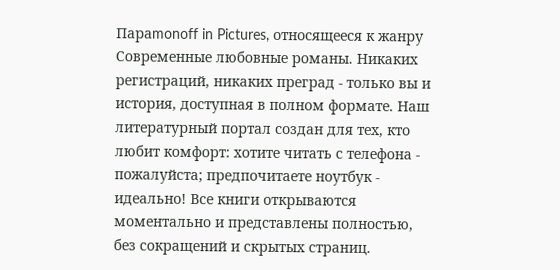Параmonoff in Pictures, относящееся к жанру Современные любовные романы. Никаких регистраций, никаких преград - только вы и история, доступная в полном формате. Наш литературный портал создан для тех, кто любит комфорт: хотите читать с телефона - пожалуйста; предпочитаете ноутбук - идеально! Все книги открываются моментально и представлены полностью, без сокращений и скрытых страниц.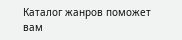Каталог жанров поможет вам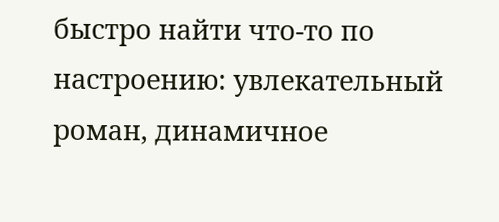быстро найти что-то по настроению: увлекательный роман, динамичное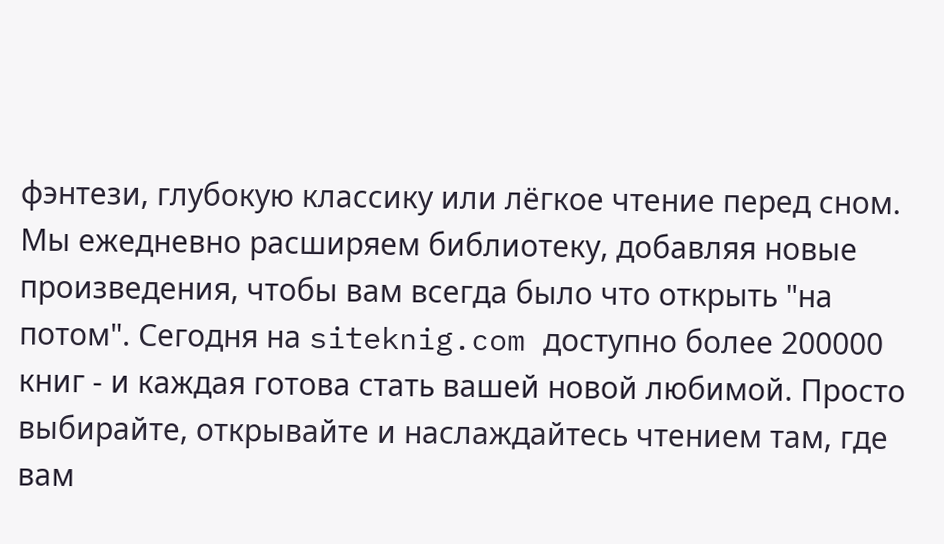фэнтези, глубокую классику или лёгкое чтение перед сном. Мы ежедневно расширяем библиотеку, добавляя новые произведения, чтобы вам всегда было что открыть "на потом". Сегодня на siteknig.com доступно более 200000 книг - и каждая готова стать вашей новой любимой. Просто выбирайте, открывайте и наслаждайтесь чтением там, где вам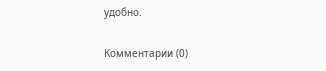удобно.

Комментарии (0)